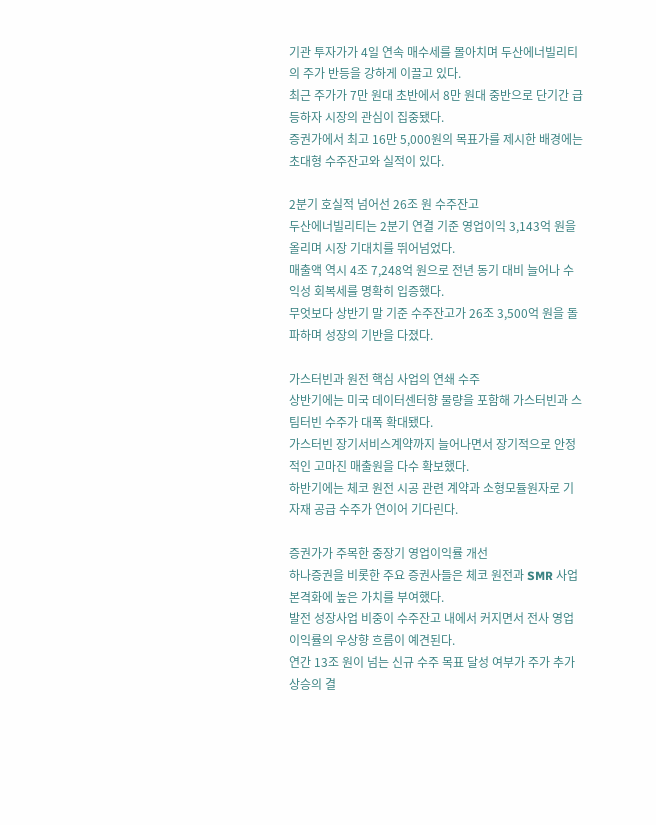기관 투자가가 4일 연속 매수세를 몰아치며 두산에너빌리티의 주가 반등을 강하게 이끌고 있다.
최근 주가가 7만 원대 초반에서 8만 원대 중반으로 단기간 급등하자 시장의 관심이 집중됐다.
증권가에서 최고 16만 5,000원의 목표가를 제시한 배경에는 초대형 수주잔고와 실적이 있다.

2분기 호실적 넘어선 26조 원 수주잔고
두산에너빌리티는 2분기 연결 기준 영업이익 3,143억 원을 올리며 시장 기대치를 뛰어넘었다.
매출액 역시 4조 7,248억 원으로 전년 동기 대비 늘어나 수익성 회복세를 명확히 입증했다.
무엇보다 상반기 말 기준 수주잔고가 26조 3,500억 원을 돌파하며 성장의 기반을 다졌다.

가스터빈과 원전 핵심 사업의 연쇄 수주
상반기에는 미국 데이터센터향 물량을 포함해 가스터빈과 스팀터빈 수주가 대폭 확대됐다.
가스터빈 장기서비스계약까지 늘어나면서 장기적으로 안정적인 고마진 매출원을 다수 확보했다.
하반기에는 체코 원전 시공 관련 계약과 소형모듈원자로 기자재 공급 수주가 연이어 기다린다.

증권가가 주목한 중장기 영업이익률 개선
하나증권을 비롯한 주요 증권사들은 체코 원전과 SMR 사업 본격화에 높은 가치를 부여했다.
발전 성장사업 비중이 수주잔고 내에서 커지면서 전사 영업이익률의 우상향 흐름이 예견된다.
연간 13조 원이 넘는 신규 수주 목표 달성 여부가 주가 추가 상승의 결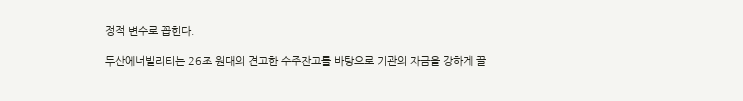정적 변수로 꼽힌다.

두산에너빌리티는 26조 원대의 견고한 수주잔고를 바탕으로 기관의 자금을 강하게 끌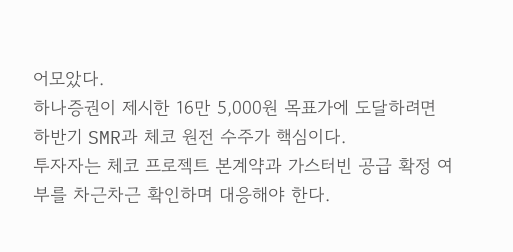어모았다.
하나증권이 제시한 16만 5,000원 목표가에 도달하려면 하반기 SMR과 체코 원전 수주가 핵심이다.
투자자는 체코 프로젝트 본계약과 가스터빈 공급 확정 여부를 차근차근 확인하며 대응해야 한다.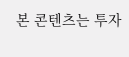본 콘텐츠는 투자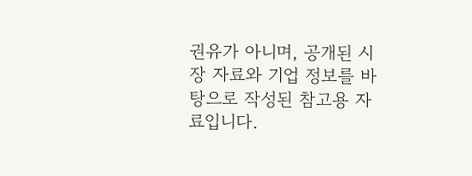권유가 아니며, 공개된 시장 자료와 기업 정보를 바탕으로 작성된 참고용 자료입니다.